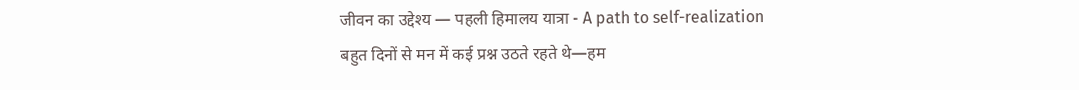जीवन का उद्देश्य — पहली हिमालय यात्रा - A path to self-realization
बहुत दिनों से मन में कई प्रश्न उठते रहते थे—हम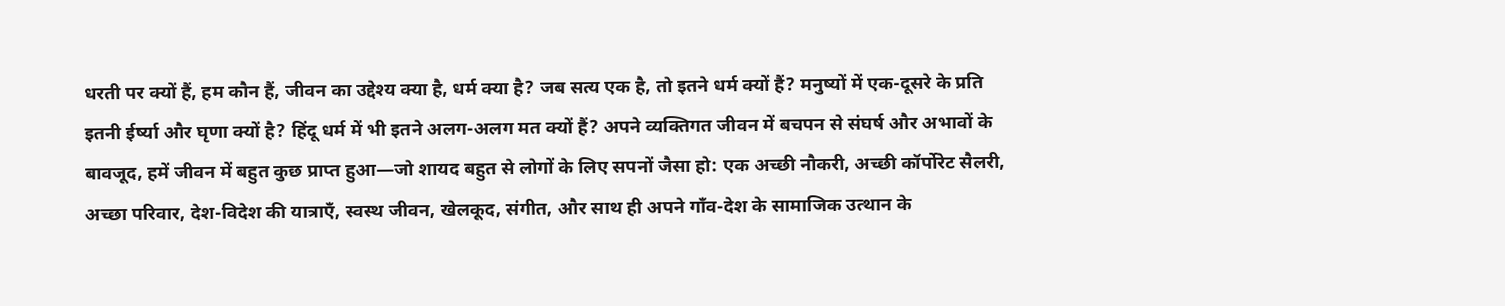धरती पर क्यों हैं, हम कौन हैं, जीवन का उद्देश्य क्या है, धर्म क्या है? जब सत्य एक है, तो इतने धर्म क्यों हैं? मनुष्यों में एक-दूसरे के प्रति इतनी ईर्ष्या और घृणा क्यों है? हिंदू धर्म में भी इतने अलग-अलग मत क्यों हैं? अपने व्यक्तिगत जीवन में बचपन से संघर्ष और अभावों के बावजूद, हमें जीवन में बहुत कुछ प्राप्त हुआ—जो शायद बहुत से लोगों के लिए सपनों जैसा हो: एक अच्छी नौकरी, अच्छी कॉर्पोरेट सैलरी, अच्छा परिवार, देश-विदेश की यात्राएँ, स्वस्थ जीवन, खेलकूद, संगीत, और साथ ही अपने गाँव-देश के सामाजिक उत्थान के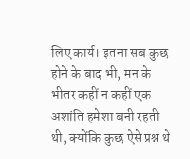लिए कार्य। इतना सब कुछ होने के बाद भी, मन के भीतर कहीं न कहीं एक अशांति हमेशा बनी रहती थी, क्योंकि कुछ ऐसे प्रश्न थे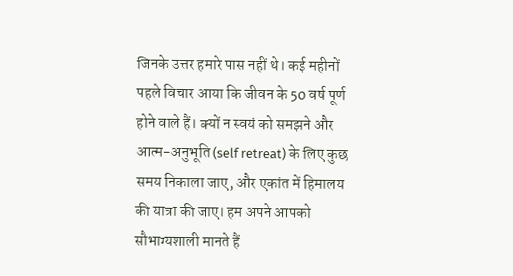जिनके उत्तर हमारे पास नहीं थे। कई महीनों पहले विचार आया कि जीवन के 50 वर्ष पूर्ण होने वाले हैं। क्यों न स्वयं को समझने और आत्म-अनुभूति (self retreat) के लिए कुछ समय निकाला जाए, और एकांत में हिमालय की यात्रा की जाए। हम अपने आपको सौभाग्यशाली मानते हैं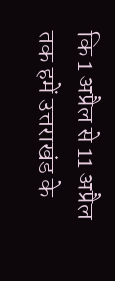कि 1 अप्रैल से 11 अप्रैल तक हमें उत्तराखंड के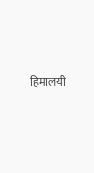हिमालयी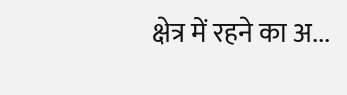क्षेत्र में रहने का अ...